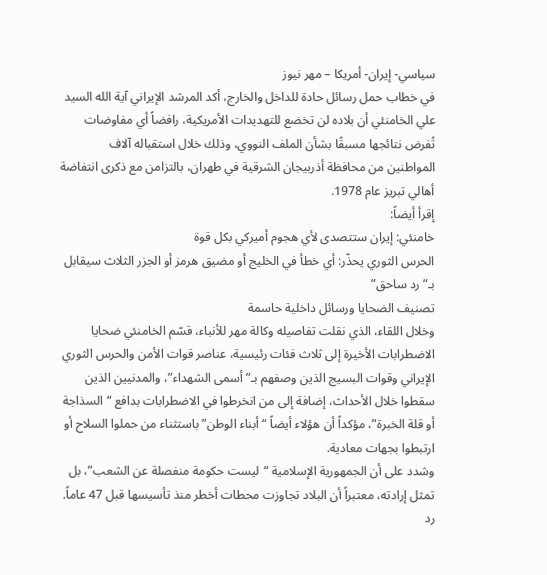سياسي- إيران- أمريكا – مهر نيوز
في خطاب حمل رسائل حادة للداخل والخارج، أكد المرشد الإيراني آية الله السيد علي الخامنئي أن بلاده لن تخضع للتهديدات الأمريكية، رافضاً أي مفاوضات تُفرض نتائجها مسبقًا بشأن الملف النووي، وذلك خلال استقباله آلاف المواطنين من محافظة أذربيجان الشرقية في طهران، بالتزامن مع ذكرى انتفاضة أهالي تبريز عام 1978.
إقرأ أيضاً:
خامنئي: إيران ستتصدى لأي هجوم أميركي بكل قوة
الحرس الثوري يحذّر: أي خطأ في الخليج أو مضيق هرمز أو الجزر الثلاث سيقابل بـ”رد ساحق”
تصنيف الضحايا ورسائل داخلية حاسمة
وخلال اللقاء، الذي نقلت تفاصيله وكالة مهر للأنباء، قسّم الخامنئي ضحايا الاضطرابات الأخيرة إلى ثلاث فئات رئيسية، عناصر قوات الأمن والحرس الثوري الإيراني وقوات البسيج الذين وصفهم بـ”أسمى الشهداء”، والمدنيين الذين سقطوا خلال الأحداث، إضافة إلى من انخرطوا في الاضطرابات بدافع “السذاجة أو قلة الخبرة”، مؤكداً أن هؤلاء أيضاً “أبناء الوطن” باستثناء من حملوا السلاح أو ارتبطوا بجهات معادية.
وشدد على أن الجمهورية الإسلامية “ليست حكومة منفصلة عن الشعب”، بل تمثل إرادته، معتبراً أن البلاد تجاوزت محطات أخطر منذ تأسيسها قبل 47 عاماً.
رد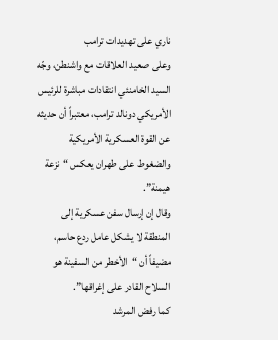ناري على تهديدات ترامب
وعلى صعيد العلاقات مع واشنطن، وجّه السيد الخامنئي انتقادات مباشرة للرئيس الأمريكي دونالد ترامب، معتبراً أن حديثه عن القوة العسكرية الأمريكية والضغوط على طهران يعكس “نزعة هيمنة”.
وقال إن إرسال سفن عسكرية إلى المنطقة لا يشكل عامل ردع حاسم، مضيفاً أن “الأخطر من السفينة هو السلاح القادر على إغراقها”.
كما رفض المرشد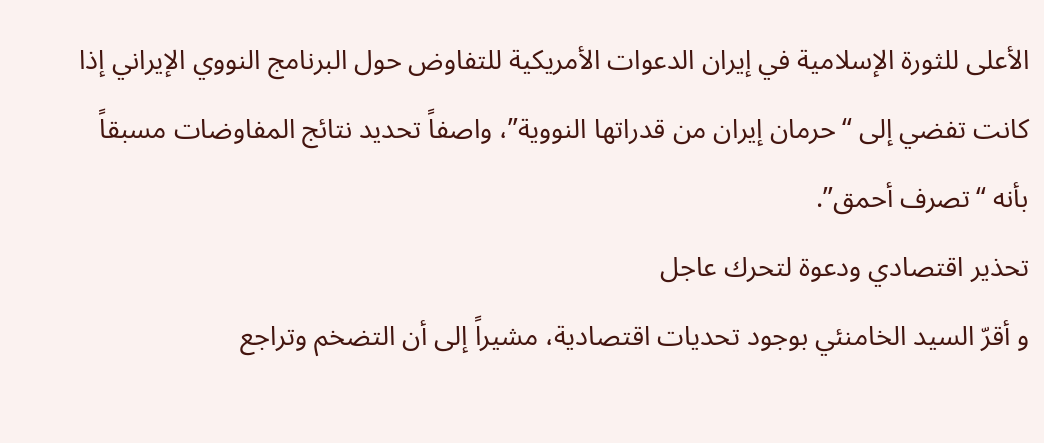الأعلى للثورة الإسلامية في إيران الدعوات الأمريكية للتفاوض حول البرنامج النووي الإيراني إذا كانت تفضي إلى “حرمان إيران من قدراتها النووية”، واصفاً تحديد نتائج المفاوضات مسبقاً بأنه “تصرف أحمق”.
تحذير اقتصادي ودعوة لتحرك عاجل
و أقرّ السيد الخامنئي بوجود تحديات اقتصادية، مشيراً إلى أن التضخم وتراجع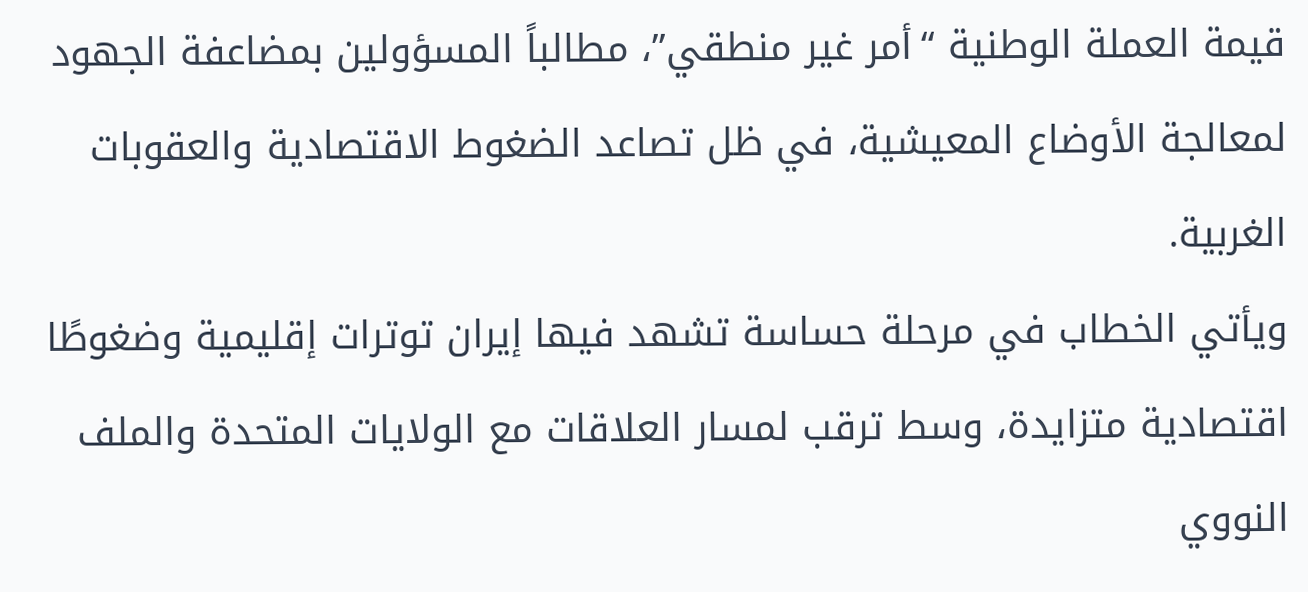قيمة العملة الوطنية “أمر غير منطقي”، مطالباً المسؤولين بمضاعفة الجهود لمعالجة الأوضاع المعيشية، في ظل تصاعد الضغوط الاقتصادية والعقوبات الغربية.
ويأتي الخطاب في مرحلة حساسة تشهد فيها إيران توترات إقليمية وضغوطًا اقتصادية متزايدة، وسط ترقب لمسار العلاقات مع الولايات المتحدة والملف النووي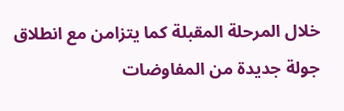خلال المرحلة المقبلة كما يتزامن مع انطلاق جولة جديدة من المفاوضات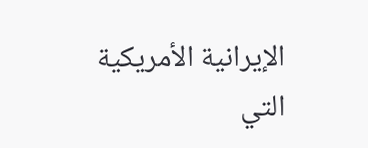الإيرانية الأمريكية التي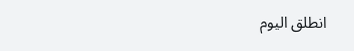انطلق اليوم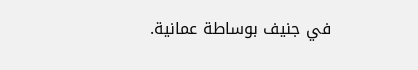في جنيف بوساطة عمانية.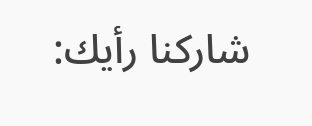شاركنا رأيك: